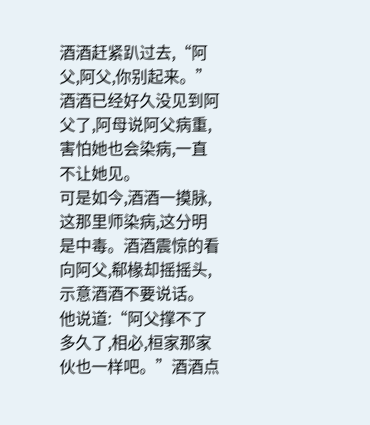酒酒赶紧趴过去,“阿父,阿父,你别起来。”酒酒已经好久没见到阿父了,阿母说阿父病重,害怕她也会染病,一直不让她见。
可是如今,酒酒一摸脉,这那里师染病,这分明是中毒。酒酒震惊的看向阿父,郗椽却摇摇头,示意酒酒不要说话。
他说道:“阿父撑不了多久了,相必,桓家那家伙也一样吧。”酒酒点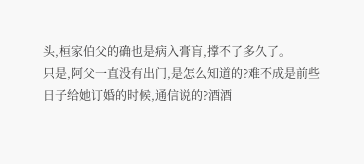头,桓家伯父的确也是病入膏肓,撑不了多久了。
只是,阿父一直没有出门,是怎么知道的?难不成是前些日子给她订婚的时候,通信说的?酒酒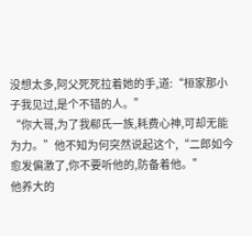没想太多,阿父死死拉着她的手,道:“桓家那小子我见过,是个不错的人。”
“你大哥,为了我郗氏一族,耗费心神,可却无能为力。”他不知为何突然说起这个,“二郎如今愈发偏激了,你不要听他的,防备着他。”
他养大的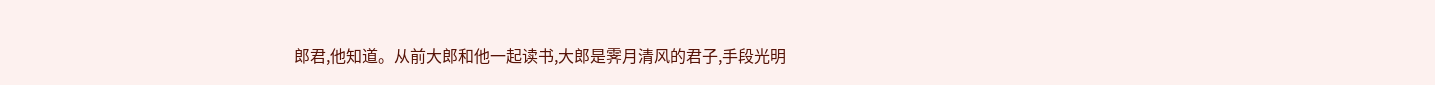郎君,他知道。从前大郎和他一起读书,大郎是霁月清风的君子,手段光明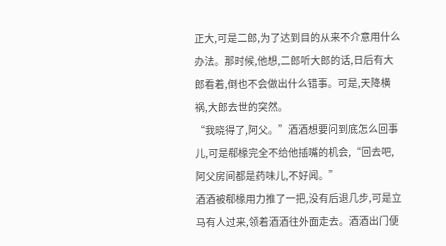正大,可是二郎,为了达到目的从来不介意用什么办法。那时候,他想,二郎听大郎的话,日后有大郎看着,倒也不会做出什么错事。可是,天降横祸,大郎去世的突然。
“我晓得了,阿父。”酒酒想要问到底怎么回事儿,可是郗椽完全不给他插嘴的机会,“回去吧,阿父房间都是药味儿,不好闻。”
酒酒被郗椽用力推了一把,没有后退几步,可是立马有人过来,领着酒酒往外面走去。酒酒出门便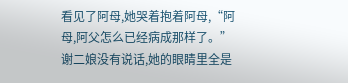看见了阿母,她哭着抱着阿母,“阿母,阿父怎么已经病成那样了。”
谢二娘没有说话,她的眼睛里全是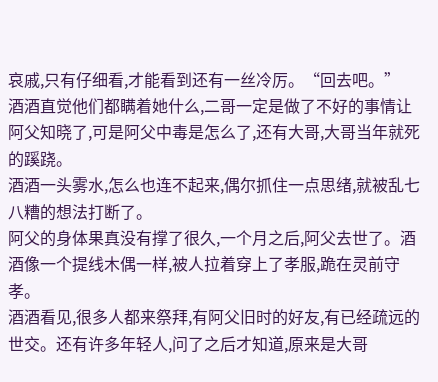哀戚,只有仔细看,才能看到还有一丝冷厉。“回去吧。”
酒酒直觉他们都瞒着她什么,二哥一定是做了不好的事情让阿父知晓了,可是阿父中毒是怎么了,还有大哥,大哥当年就死的蹊跷。
酒酒一头雾水,怎么也连不起来,偶尔抓住一点思绪,就被乱七八糟的想法打断了。
阿父的身体果真没有撑了很久,一个月之后,阿父去世了。酒酒像一个提线木偶一样,被人拉着穿上了孝服,跪在灵前守孝。
酒酒看见,很多人都来祭拜,有阿父旧时的好友,有已经疏远的世交。还有许多年轻人,问了之后才知道,原来是大哥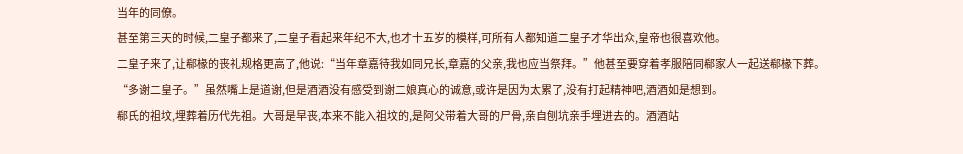当年的同僚。
甚至第三天的时候,二皇子都来了,二皇子看起来年纪不大,也才十五岁的模样,可所有人都知道二皇子才华出众,皇帝也很喜欢他。
二皇子来了,让郗椽的丧礼规格更高了,他说:“当年章嘉待我如同兄长,章嘉的父亲,我也应当祭拜。”他甚至要穿着孝服陪同郗家人一起送郗椽下葬。
“多谢二皇子。”虽然嘴上是道谢,但是酒酒没有感受到谢二娘真心的诚意,或许是因为太累了,没有打起精神吧,酒酒如是想到。
郗氏的祖坟,埋葬着历代先祖。大哥是早丧,本来不能入祖坟的,是阿父带着大哥的尸骨,亲自刨坑亲手埋进去的。酒酒站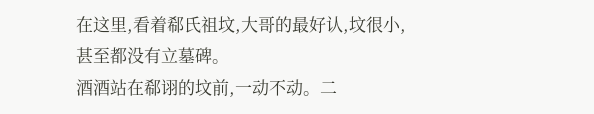在这里,看着郗氏祖坟,大哥的最好认,坟很小,甚至都没有立墓碑。
酒酒站在郗诩的坟前,一动不动。二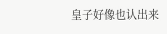皇子好像也认出来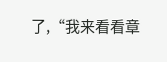了,“我来看看章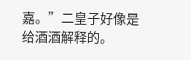嘉。”二皇子好像是给酒酒解释的。